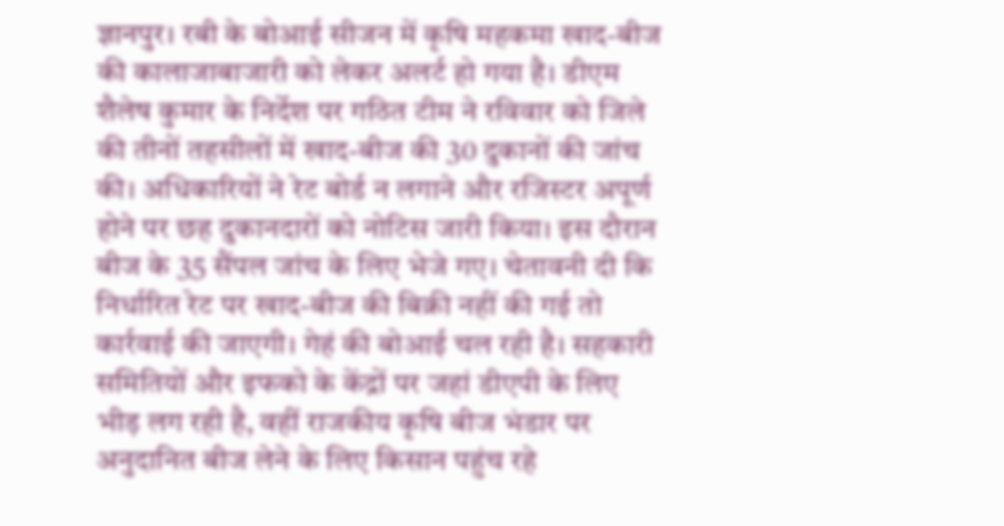ज्ञानपुर। रबी के बोआई सीजन में कृषि महकमा खाद-बीज की कालाजाबाजारी को लेकर अलर्ट हो गया है। डीएम शैलेष कुमार के निर्देश पर गठित टीम ने रविवार को जिले की तीनों तहसीलों में खाद-बीज की 30 दुकानों की जांच की। अधिकारियों ने रेट बोर्ड न लगाने और रजिस्टर अपूर्ण होने पर छह दुकानदारों को नोटिस जारी किया। इस दौरान बीज के 35 सैंपल जांच के लिए भेजे गए। चेतावनी दी कि निर्धारित रेट पर खाद-बीज की बिक्री नहीं की गई तो कार्रवाई की जाएगी। गेहं की बोआई चल रही है। सहकारी समितियों और इफको के केंद्रों पर जहां डीएपी के लिए भीड़ लग रही है, वहीं राजकीय कृषि बीज भंडार पर अनुदानित बीज लेने के लिए किसान पहुंच रहे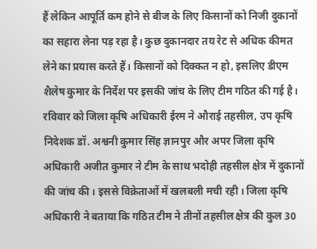हैं लेकिन आपूर्ति कम होने से बीज के लिए किसानों को निजी दुकानों का सहारा लेना पड़ रहा है। कुछ दुकानदार तय रेट से अधिक कीमत लेने का प्रयास करते हैं। किसानों को दिक्कत न हो, इसलिए डीएम शैलेष कुमार के निर्देश पर इसकी जांच के लिए टीम गठित की गई है। रविवार को जिला कृषि अधिकारी ईरम ने औराई तहसील, उप कृषि निदेशक डॉ. अश्वनी कुमार सिंह ज्ञानपुर और अपर जिला कृषि अधिकारी अजीत कुमार ने टीम के साथ भदोही तहसील क्षेत्र में दुकानों की जांच की। इससे विक्रेताओं में खलबली मची रही। जिला कृषि अधिकारी ने बताया कि गठित टीम ने तीनों तहसील क्षेत्र की कुल 30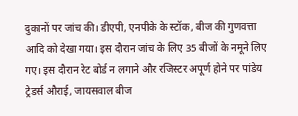दुकानों पर जांच की। डीएपी, एनपीके के स्टॉक, बीज की गुणवत्ता आदि को देखा गया। इस दौरान जांच के लिए 35 बीजों के नमूने लिए गए। इस दौरान रेट बोर्ड न लगाने और रजिस्टर अपूर्ण होने पर पांडेय ट्रेडर्स औराई, जायसवाल बीज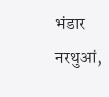भंडार नरथुआं,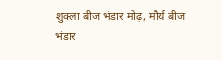शुक्ला बीज भंडार मोढ़, मौर्य बीज भंडार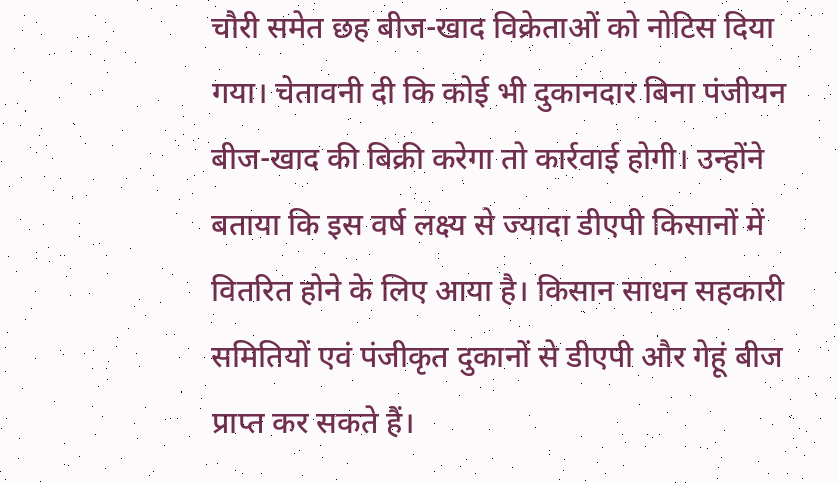चौरी समेत छह बीज-खाद विक्रेताओं को नोटिस दिया गया। चेतावनी दी कि कोई भी दुकानदार बिना पंजीयन बीज-खाद की बिक्री करेगा तो कार्रवाई होगी। उन्होंने बताया कि इस वर्ष लक्ष्य से ज्यादा डीएपी किसानों में वितरित होने के लिए आया है। किसान साधन सहकारी समितियों एवं पंजीकृत दुकानों से डीएपी और गेहूं बीज प्राप्त कर सकते हैं।